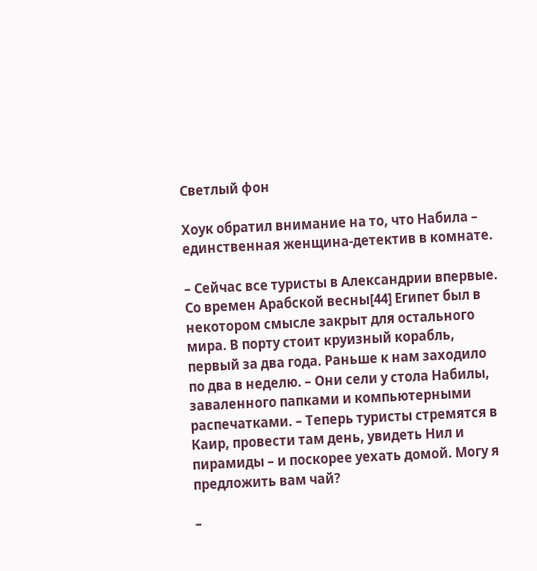Светлый фон

Хоук обратил внимание на то, что Набила – единственная женщина-детектив в комнате.

– Сейчас все туристы в Александрии впервые. Со времен Арабской весны[44] Египет был в некотором смысле закрыт для остального мира. В порту стоит круизный корабль, первый за два года. Раньше к нам заходило по два в неделю. – Они сели у стола Набилы, заваленного папками и компьютерными распечатками. – Теперь туристы стремятся в Каир, провести там день, увидеть Нил и пирамиды – и поскорее уехать домой. Могу я предложить вам чай?

–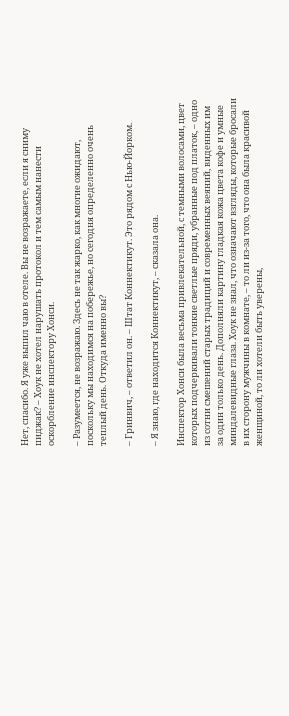Нет, спасибо. Я уже выпил чаю в отеле. Вы не возражаете, если я сниму пиджак? – Хоук не хотел нарушать протокол и тем самым нанести оскорбление инспектору Хонси.

– Разумеется, не возражаю. Здесь не так жарко, как многие ожидают, поскольку мы находимся на побережье, но сегодня определенно очень теплый день. Откуда именно вы?

– Гринвич, – ответил он. – Штат Коннектикут. Это рядом с Нью-Йорком.

– Я знаю, где находится Коннектикут, – сказала она.

Инспектор Хонси была весьма привлекательной, с темными волосами, цвет которых подчеркивали тонкие светлые пряди, убранные под платок, – одно из сотни смешений старых традиций и современных веяний, виденных им за один только день. Дополняли картину гладкая кожа цвета кофе и умные миндалевидные глаза. Хоук не знал, что означают взгляды, которые бросали в их сторону мужчины в комнате, – то ли из-за того, что она была красивой женщиной, то ли хотели быть уверены,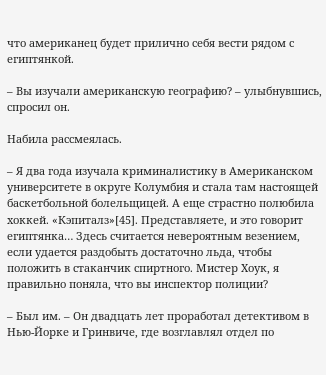что американец будет прилично себя вести рядом с египтянкой.

– Вы изучали американскую географию? – улыбнувшись, спросил он.

Набила рассмеялась.

– Я два года изучала криминалистику в Американском университете в округе Колумбия и стала там настоящей баскетбольной болельщицей. А еще страстно полюбила хоккей. «Кэпиталз»[45]. Представляете, и это говорит египтянка… Здесь считается невероятным везением, если удается раздобыть достаточно льда, чтобы положить в стаканчик спиртного. Мистер Хоук, я правильно поняла, что вы инспектор полиции?

– Был им. – Он двадцать лет проработал детективом в Нью-Йорке и Гринвиче, где возглавлял отдел по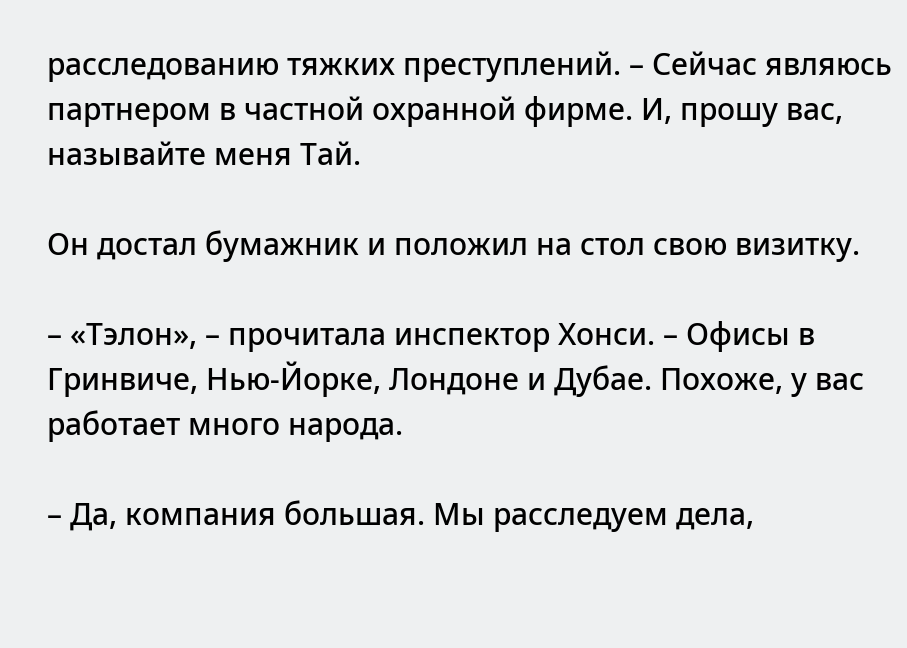расследованию тяжких преступлений. – Сейчас являюсь партнером в частной охранной фирме. И, прошу вас, называйте меня Тай.

Он достал бумажник и положил на стол свою визитку.

– «Тэлон», – прочитала инспектор Хонси. – Офисы в Гринвиче, Нью-Йорке, Лондоне и Дубае. Похоже, у вас работает много народа.

– Да, компания большая. Мы расследуем дела,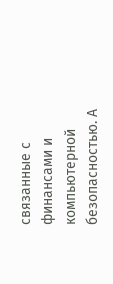связанные с финансами и компьютерной безопасностью. А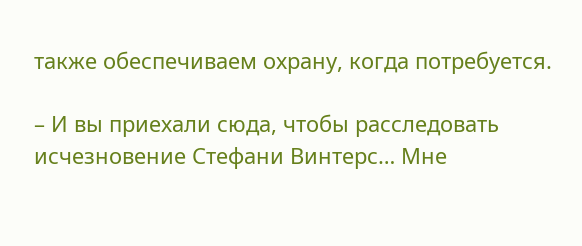также обеспечиваем охрану, когда потребуется.

– И вы приехали сюда, чтобы расследовать исчезновение Стефани Винтерс… Мне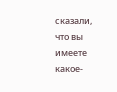сказали, что вы имеете какое-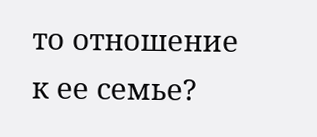то отношение к ее семье?